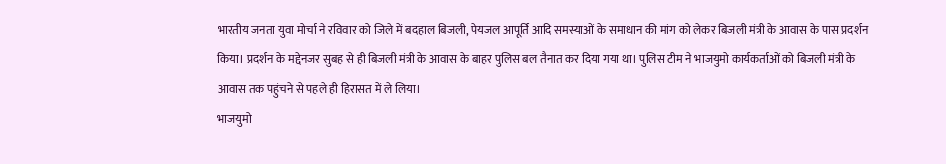भारतीय जनता युवा मोर्चा ने रविवार को जिले में बदहाल बिजली, पेयजल आपूर्ति आदि समस्याओं के समाधान की मांग को लेकर बिजली मंत्री के आवास के पास प्रदर्शन किया। प्रदर्शन के मद्देनजर सुबह से ही बिजली मंत्री के आवास के बाहर पुलिस बल तैनात कर दिया गया था। पुलिस टीम ने भाजयुमो कार्यकर्ताओं को बिजली मंत्री के आवास तक पहुंचने से पहले ही हिरासत में ले लिया।
भाजयुमो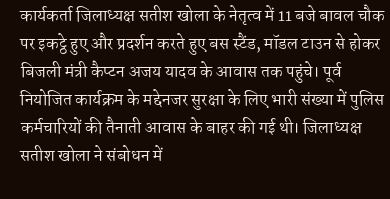कार्यकर्ता जिलाध्यक्ष सतीश खोला के नेतृत्व में 11 बजे बावल चौक पर इकट्ठे हुए और प्रदर्शन करते हुए बस स्टैंड, मॉडल टाउन से होकर बिजली मंत्री कैप्टन अजय यादव के आवास तक पहुंचे। पूर्व नियोजित कार्यक्रम के मद्देनजर सुरक्षा के लिए भारी संख्या में पुलिस कर्मचारियों की तैनाती आवास के बाहर की गई थी। जिलाध्यक्ष सतीश खोला ने संबोधन में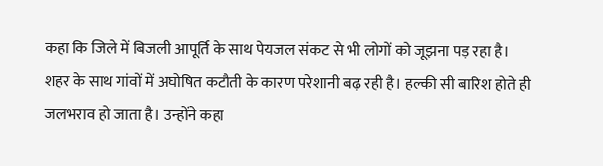कहा कि जिले में बिजली आपूर्ति के साथ पेयजल संकट से भी लोगों को जूझना पड़ रहा है।
शहर के साथ गांवों में अघोषित कटौती के कारण परेशानी बढ़ रही है। हल्की सी बारिश होते ही जलभराव हो जाता है। उन्होंने कहा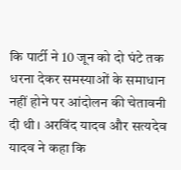कि पार्टी ने 10 जून को दो घंटे तक धरना देकर समस्याओं के समाधान नहीं होने पर आंदोलन की चेतावनी दी थी। अरविंद यादव और सत्यदेव यादव ने कहा कि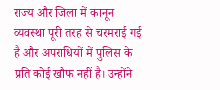राज्य और जिला में कानून व्यवस्था पूरी तरह से चरमराई गई है और अपराधियों में पुलिस के प्रति कोई खौफ नहीं है। उन्होंने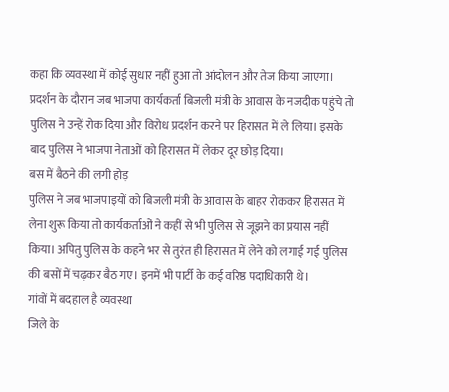कहा कि व्यवस्था में कोई सुधार नहीं हुआ तो आंदोलन और तेज किया जाएगा। प्रदर्शन के दौरान जब भाजपा कार्यकर्ता बिजली मंत्री के आवास के नजदीक पहुंचे तो पुलिस ने उन्हें रोक दिया और विरोध प्रदर्शन करने पर हिरासत में ले लिया। इसके बाद पुलिस ने भाजपा नेताओं को हिरासत में लेकर दूर छोड़ दिया।
बस में बैठने की लगी होड़
पुलिस ने जब भाजपाइयों को बिजली मंत्री के आवास के बाहर रोककर हिरासत में लेना शुरू किया तो कार्यकर्ताओं ने कहीं से भी पुलिस से जूझने का प्रयास नहीं किया। अपितु पुलिस के कहने भर से तुरंत ही हिरासत में लेने को लगाई गई पुलिस की बसों में चढ़कर बैठ गए। इनमें भी पार्टी के कई वरिष्ठ पदाधिकारी थे।
गांवों में बदहाल है व्यवस्था
जिले के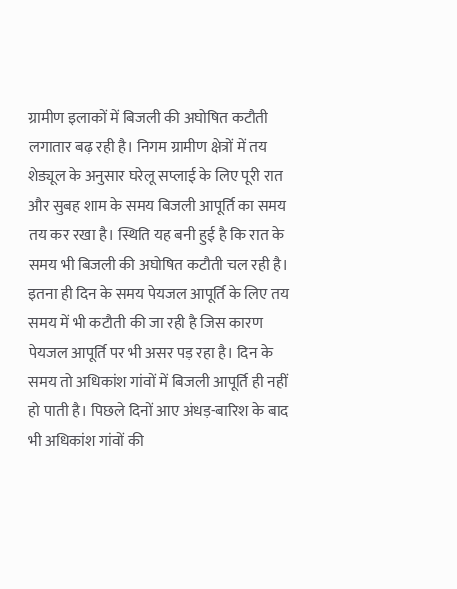ग्रामीण इलाकों में बिजली की अघोषित कटौती लगातार बढ़ रही है। निगम ग्रामीण क्षेत्रों में तय शेड्यूल के अनुसार घरेलू सप्लाई के लिए पूरी रात और सुबह शाम के समय बिजली आपूर्ति का समय तय कर रखा है। स्थिति यह बनी हुई है कि रात के समय भी बिजली की अघोषित कटौती चल रही है। इतना ही दिन के समय पेयजल आपूर्ति के लिए तय समय में भी कटौती की जा रही है जिस कारण पेयजल आपूर्ति पर भी असर पड़ रहा है। दिन के समय तो अधिकांश गांवों में बिजली आपूर्ति ही नहीं हो पाती है। पिछले दिनों आए अंधड़-बारिश के बाद भी अधिकांश गांवों की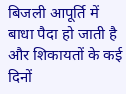बिजली आपूर्ति में बाधा पैदा हो जाती है और शिकायतों के कई दिनों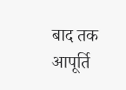बाद तक आपूर्ति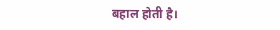बहाल होती है।